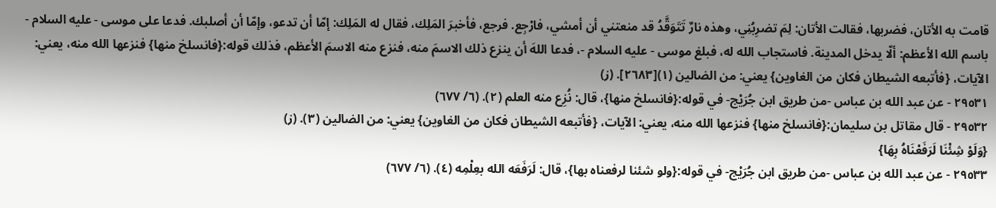قامت به الأتان، فضربها، فقالت الأتان: لِمَ تضرِبُنِي، وهذه نارٌ تَتَوَقَّدُ قد منعتني أن أمشي، فارْجِع. فرجع، فأخبرَ المَلِك، فقال له المَلِك: إمّا أن تدعو، وإمّا أن أصلبك. فدعا على موسى - عليه السلام - باسم الله الأعظم: ألّا يدخل المدينة. فاستجاب الله له، فبلغ موسى - عليه السلام -، فدعا اللهَ أن ينزع ذلك الاسمَ منه، فنزع منه الاسمَ الأعظم، فذلك قوله:{فانسلخ منها} فنزعها الله منه، يعني: الآيات، {فأتبعه الشيطان فكان من الغاوين} يعني: من الضالين (١)[٢٦٨٣]. (ز)
٢٩٥٣١ - عن عبد الله بن عباس -من طريق ابن جُرَيْج- في قوله:{فانسلخ منها}، قال: نُزِع منه العلم (٢). (٦/ ٦٧٧)
٢٩٥٣٢ - قال مقاتل بن سليمان:{فانسلخ منها} فنزعها الله منه، يعني: الآيات، {فأتبعه الشيطان فكان من الغاوين} يعني: من الضالين (٣). (ز)
{وَلَوْ شِئْنَا لَرَفَعْنَاهُ بِهَا}
٢٩٥٣٣ - عن عبد الله بن عباس -من طريق ابن جُرَيْج- في قوله:{ولو شئنا لرفعناه بها}، قال: لَرَفَعَه الله بعِلْمِه (٤). (٦/ ٦٧٧)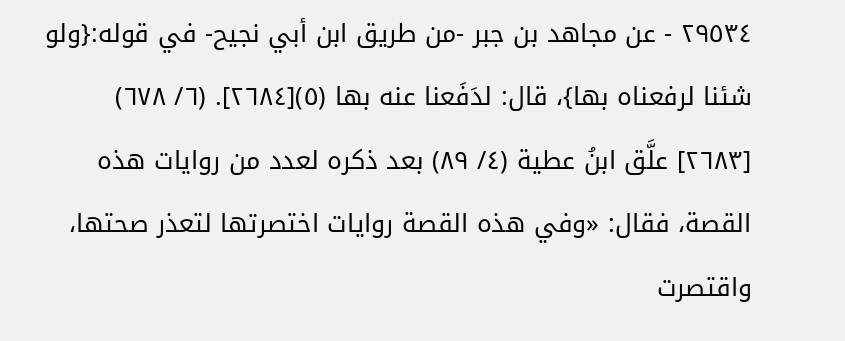٢٩٥٣٤ - عن مجاهد بن جبر -من طريق ابن أبي نجيح- في قوله:{ولو شئنا لرفعناه بها}، قال: لدَفَعنا عنه بها (٥)[٢٦٨٤]. (٦/ ٦٧٨)
[٢٦٨٣] علَّق ابنُ عطية (٤/ ٨٩) بعد ذكره لعدد من روايات هذه القصة، فقال: «وفي هذه القصة روايات اختصرتها لتعذر صحتها، واقتصرت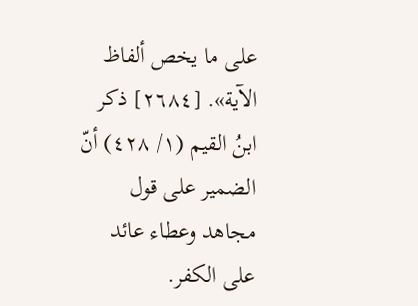على ما يخص ألفاظ الآية». [٢٦٨٤] ذكر ابنُ القيم (١/ ٤٢٨) أنّ الضمير على قول مجاهد وعطاء عائد على الكفر.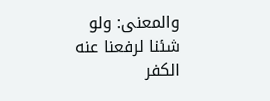والمعنى: ولو شئنا لرفعنا عنه الكفر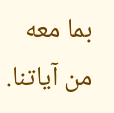بما معه من آياتنا.